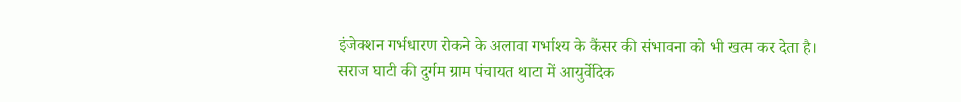इंजेक्शन गर्भधारण रोकने के अलावा गर्भाश्य के कैंसर की संभावना को भी खत्म कर देता है।
सराज घाटी की दुर्गम ग्राम पंचायत थाटा में आयुर्वेदिक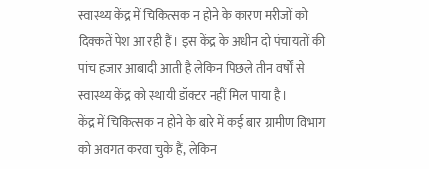स्वास्थ्य केंद्र में चिकित्सक न होने के कारण मरीजों को दिक्कतें पेश आ रही हैं। इस केंद्र के अधीन दो पंचायतों की पांच हजार आबादी आती है लेकिन पिछले तीन वर्षों से स्वास्थ्य केंद्र को स्थायी डॉक्टर नहीं मिल पाया है।
केंद्र में चिकित्सक न होने के बारे में कई बार ग्रामीण विभाग को अवगत करवा चुके हैं, लेकिन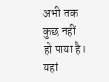अभी तक कुछ नहीं हो पाया है। यहां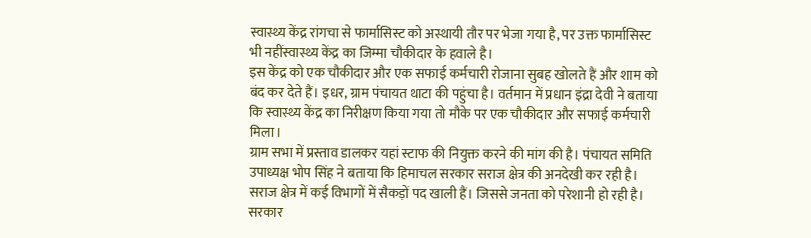स्वास्थ्य केंद्र रांगचा से फार्मासिस्ट को अस्थायी तौर पर भेजा गया है, पर उक्त फार्मासिस्ट भी नहींस्वास्थ्य केंद्र का जिम्मा चौकीदार के हवाले है।
इस केंद्र को एक चौकीदार और एक सफाई कर्मचारी रोजाना सुबह खोलते हैं और शाम को बंद कर देते हैं। इधर, ग्राम पंचायत थाटा की पहुंचा है। वर्तमान में प्रधान इंद्रा देवी ने बताया कि स्वास्थ्य केंद्र का निरीक्षण किया गया तो मौके पर एक चौकीदार और सफाई कर्मचारी मिला।
ग्राम सभा में प्रस्ताव डालकर यहां स्टाफ की नियुक्त करने की मांग की है। पंचायत समिति उपाध्यक्ष भोप सिंह ने बताया कि हिमाचल सरकार सराज क्षेत्र की अनदेखी कर रही है। सराज क्षेत्र में कई विभागों में सैकड़ों पद खाली हैं। जिससे जनता को परेशानी हो रही है। सरकार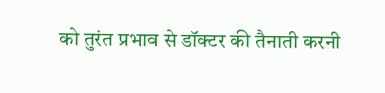को तुरंत प्रभाव से डॉक्टर की तैनाती करनी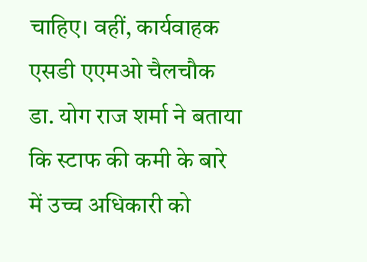चाहिए। वहीं, कार्यवाहक एसडी एएमओ चैलचौक डा. योग राज शर्मा ने बताया कि स्टाफ की कमी के बारे में उच्च अधिकारी को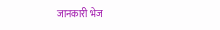जानकारी भेज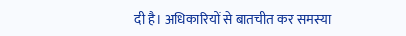दी है। अधिकारियों से बातचीत कर समस्या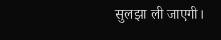सुलझा ली जाएगी।